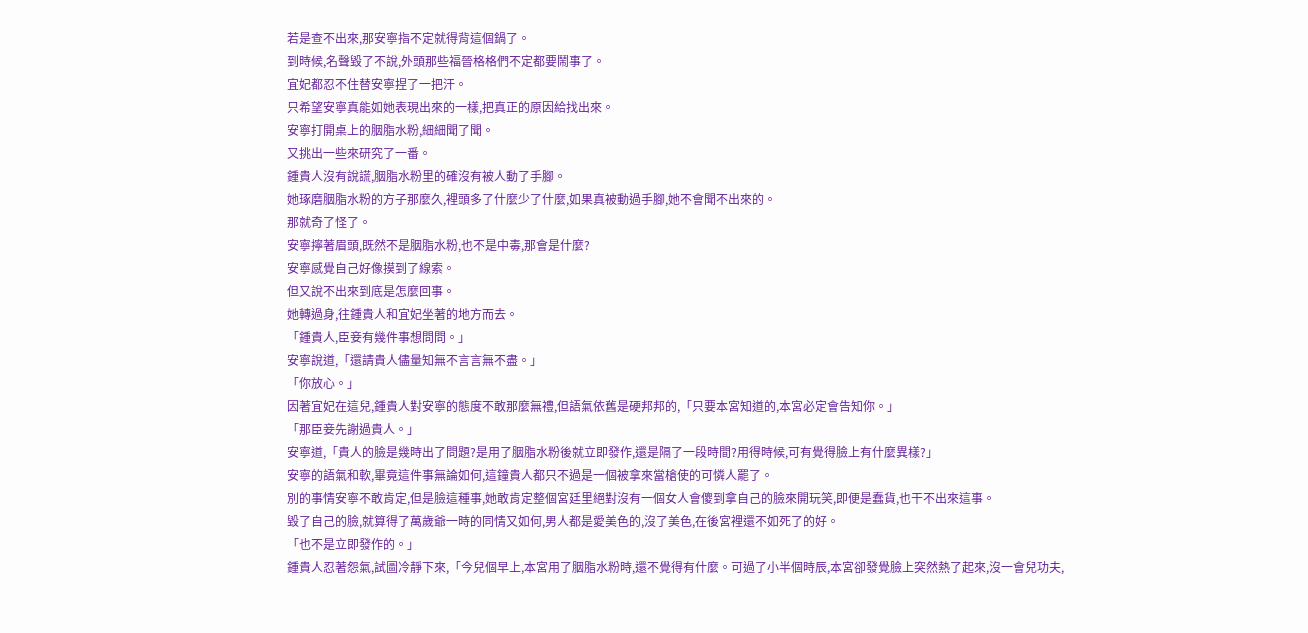若是查不出來,那安寧指不定就得背這個鍋了。
到時候,名聲毀了不說,外頭那些福晉格格們不定都要鬧事了。
宜妃都忍不住替安寧捏了一把汗。
只希望安寧真能如她表現出來的一樣,把真正的原因給找出來。
安寧打開桌上的胭脂水粉,細細聞了聞。
又挑出一些來研究了一番。
鍾貴人沒有說謊,胭脂水粉里的確沒有被人動了手腳。
她琢磨胭脂水粉的方子那麼久,裡頭多了什麼少了什麼,如果真被動過手腳,她不會聞不出來的。
那就奇了怪了。
安寧擰著眉頭,既然不是胭脂水粉,也不是中毒,那會是什麼?
安寧感覺自己好像摸到了線索。
但又說不出來到底是怎麼回事。
她轉過身,往鍾貴人和宜妃坐著的地方而去。
「鍾貴人,臣妾有幾件事想問問。」
安寧說道,「還請貴人儘量知無不言言無不盡。」
「你放心。」
因著宜妃在這兒,鍾貴人對安寧的態度不敢那麼無禮,但語氣依舊是硬邦邦的,「只要本宮知道的,本宮必定會告知你。」
「那臣妾先謝過貴人。」
安寧道,「貴人的臉是幾時出了問題?是用了胭脂水粉後就立即發作,還是隔了一段時間?用得時候,可有覺得臉上有什麼異樣?」
安寧的語氣和軟,畢竟這件事無論如何,這鐘貴人都只不過是一個被拿來當槍使的可憐人罷了。
別的事情安寧不敢肯定,但是臉這種事,她敢肯定整個宮廷里絕對沒有一個女人會傻到拿自己的臉來開玩笑,即便是蠢貨,也干不出來這事。
毀了自己的臉,就算得了萬歲爺一時的同情又如何,男人都是愛美色的,沒了美色,在後宮裡還不如死了的好。
「也不是立即發作的。」
鍾貴人忍著怨氣,試圖冷靜下來,「今兒個早上,本宮用了胭脂水粉時,還不覺得有什麼。可過了小半個時辰,本宮卻發覺臉上突然熱了起來,沒一會兒功夫,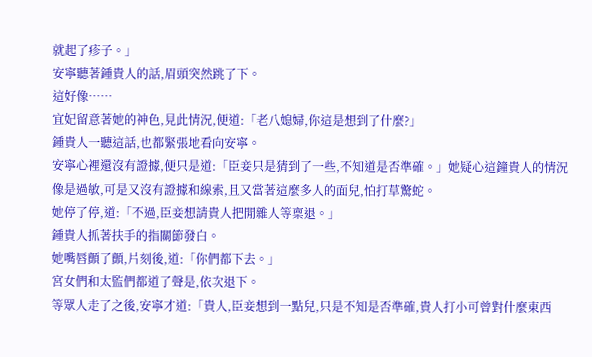就起了疹子。」
安寧聽著鍾貴人的話,眉頭突然跳了下。
這好像……
宜妃留意著她的神色,見此情況,便道:「老八媳婦,你這是想到了什麼?」
鍾貴人一聽這話,也都緊張地看向安寧。
安寧心裡還沒有證據,便只是道:「臣妾只是猜到了一些,不知道是否準確。」她疑心這鐘貴人的情況像是過敏,可是又沒有證據和線索,且又當著這麼多人的面兒,怕打草驚蛇。
她停了停,道:「不過,臣妾想請貴人把閒雜人等稟退。」
鍾貴人抓著扶手的指關節發白。
她嘴唇顫了顫,片刻後,道:「你們都下去。」
宮女們和太監們都道了聲是,依次退下。
等眾人走了之後,安寧才道:「貴人,臣妾想到一點兒,只是不知是否準確,貴人打小可曾對什麼東西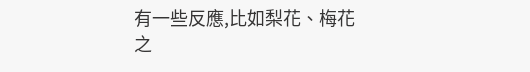有一些反應,比如梨花、梅花之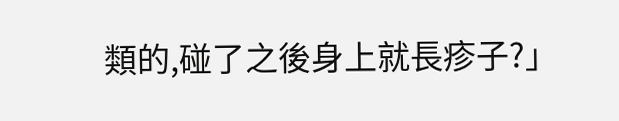類的,碰了之後身上就長疹子?」